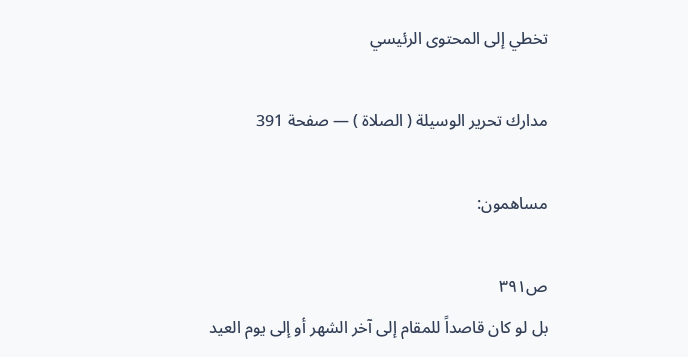تخطي إلى المحتوى الرئيسي

مدارك تحرير الوسيلة ( الصلاة ) — صفحة 391

مساهمون:

ص٣٩١
بل لو كان قاصداً للمقام إلى آخر الشهر أو إلى يوم العيد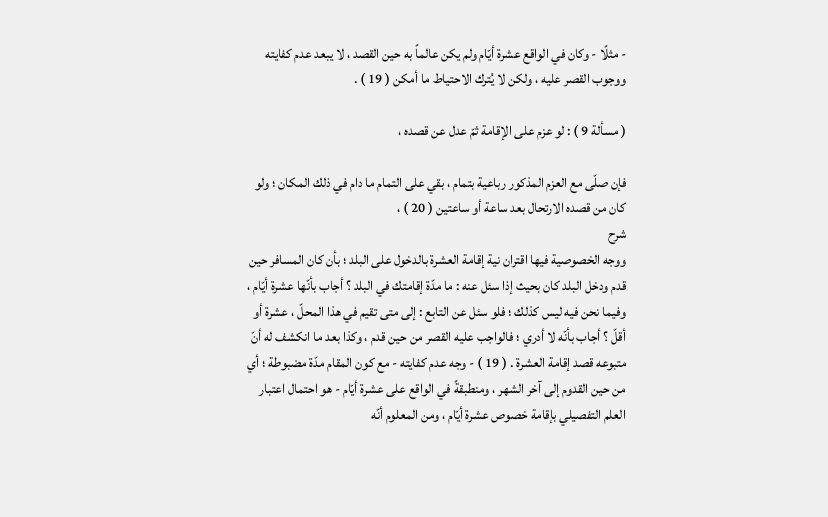- مثلًا - وكان في الواقع عشرة أيّام ولم يكن عالماً به حين القصد ، لا يبعد عدم كفايته ووجوب القصر عليه ، ولكن لا يُترك الاحتياط ما أمكن ( 19 ) .

( مسألة 9 ) : لو عزم على الإقامة ثمّ عدل عن قصده ،

فإن صلّى مع العزم المذكور رباعية بتمام ، بقي على التمام ما دام في ذلك المكان ؛ ولو كان من قصده الارتحال بعد ساعة أو ساعتين ( 20 ) ،
شرح
ووجه الخصوصية فيها اقتران نية إقامة العشرة بالدخول على البلد ؛ بأن كان المسافر حين قدم ودخل البلد كان بحيث إذا سئل عنه : ما مدّة إقامتك في البلد ؟ أجاب بأنّها عشرة أيّام ، وفيما نحن فيه ليس كذلك ؛ فلو سئل عن التابع : إلى متى تقيم في هذا المحلّ ، عشرة أو أقلّ ؟ أجاب بأنّه لا أدري ؛ فالواجب عليه القصر من حين قدم ، وكذا بعد ما انكشف له أنّ متبوعه قصد إقامة العشرة . ( 19 ) - وجه عدم كفايته - مع كون المقام مدّة مضبوطة ؛ أي من حين القدوم إلى آخر الشهر ، ومنطبقةً في الواقع على عشرة أيّام - هو احتمال اعتبار العلم التفصيلي بإقامة خصوص عشرة أيّام ، ومن المعلوم أنّه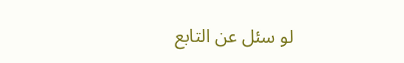لو سئل عن التابع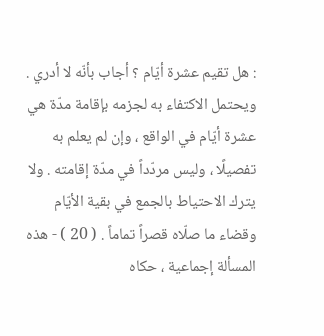: هل تقيم عشرة أيّام ؟ أجاب بأنّه لا أدري . ويحتمل الاكتفاء به لجزمه بإقامة مدّة هي عشرة أيّام في الواقع ، وإن لم يعلم به تفصيلًا ، وليس مردّداً في مدّة إقامته . ولا يترك الاحتياط بالجمع في بقية الأيّام وقضاء ما صلّاه قصراً تماماً . ( 20 ) - هذه المسألة إجماعية ، حكاه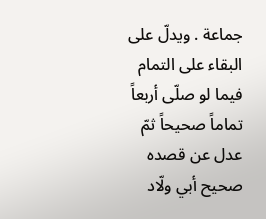جماعة . ويدلّ على البقاء على التمام فيما لو صلّى أربعاً تماماً صحيحاً ثمّ عدل عن قصده صحيح أبي ولّاد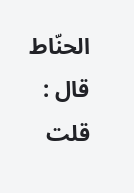الحنّاط قال : قلت